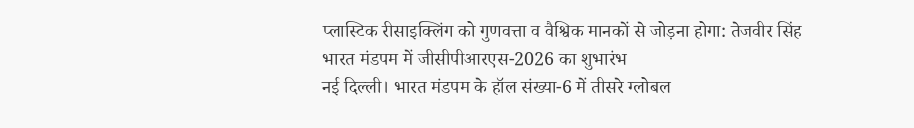प्लास्टिक रीसाइक्लिंग को गुणवत्ता व वैश्विक मानकों से जोड़ना होगा: तेजवीर सिंह
भारत मंडपम में जीसीपीआरएस-2026 का शुभारंभ
नई दिल्ली। भारत मंडपम के हॉल संख्या-6 में तीसरे ग्लोबल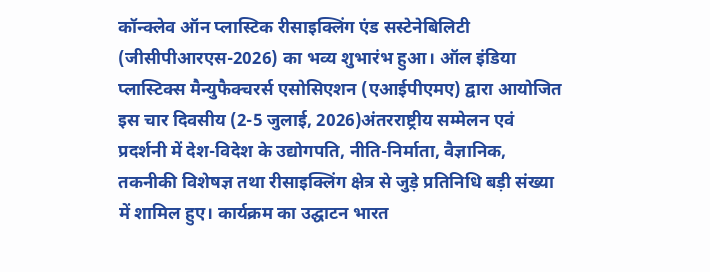कॉन्क्लेव ऑन प्लास्टिक रीसाइक्लिंग एंड सस्टेनेबिलिटी (जीसीपीआरएस-2026) का भव्य शुभारंभ हुआ। ऑल इंडिया प्लास्टिक्स मैन्युफैक्चरर्स एसोसिएशन (एआईपीएमए) द्वारा आयोजित इस चार दिवसीय (2-5 जुलाई, 2026)अंतरराष्ट्रीय सम्मेलन एवं प्रदर्शनी में देश-विदेश के उद्योगपति, नीति-निर्माता, वैज्ञानिक, तकनीकी विशेषज्ञ तथा रीसाइक्लिंग क्षेत्र से जुड़े प्रतिनिधि बड़ी संख्या में शामिल हुए। कार्यक्रम का उद्घाटन भारत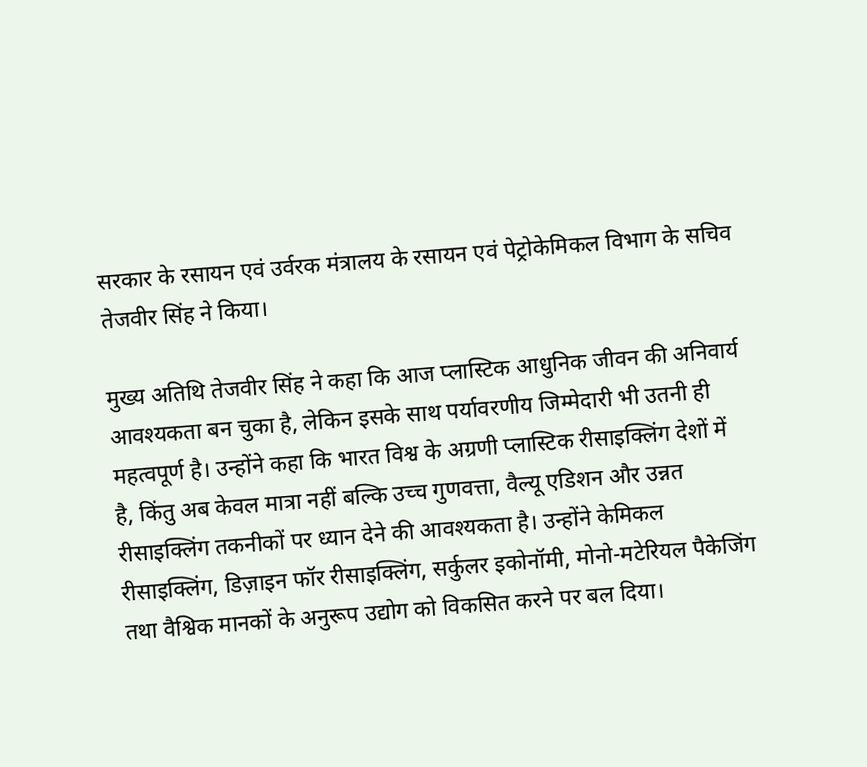सरकार के रसायन एवं उर्वरक मंत्रालय के रसायन एवं पेट्रोकेमिकल विभाग के सचिव तेजवीर सिंह ने किया।

मुख्य अतिथि तेजवीर सिंह ने कहा कि आज प्लास्टिक आधुनिक जीवन की अनिवार्य आवश्यकता बन चुका है, लेकिन इसके साथ पर्यावरणीय जिम्मेदारी भी उतनी ही महत्वपूर्ण है। उन्होंने कहा कि भारत विश्व के अग्रणी प्लास्टिक रीसाइक्लिंग देशों में है, किंतु अब केवल मात्रा नहीं बल्कि उच्च गुणवत्ता, वैल्यू एडिशन और उन्नत रीसाइक्लिंग तकनीकों पर ध्यान देने की आवश्यकता है। उन्होंने केमिकल रीसाइक्लिंग, डिज़ाइन फॉर रीसाइक्लिंग, सर्कुलर इकोनॉमी, मोनो-मटेरियल पैकेजिंग तथा वैश्विक मानकों के अनुरूप उद्योग को विकसित करने पर बल दिया।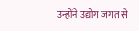उन्होंने उद्योग जगत से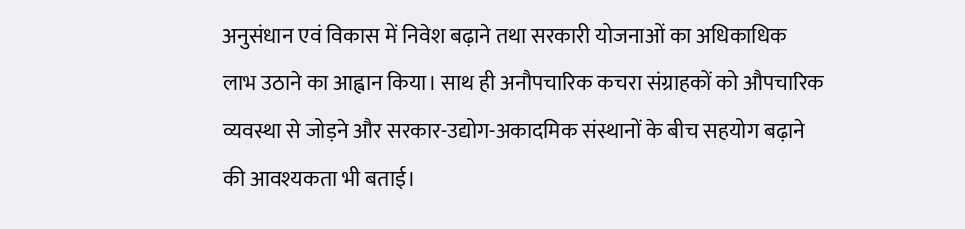अनुसंधान एवं विकास में निवेश बढ़ाने तथा सरकारी योजनाओं का अधिकाधिक लाभ उठाने का आह्वान किया। साथ ही अनौपचारिक कचरा संग्राहकों को औपचारिक व्यवस्था से जोड़ने और सरकार-उद्योग-अकादमिक संस्थानों के बीच सहयोग बढ़ाने की आवश्यकता भी बताई।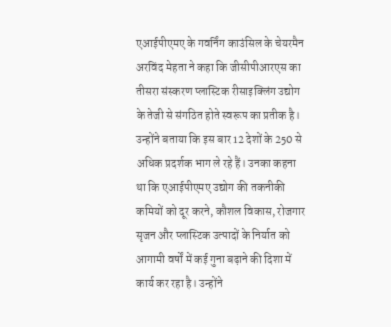एआईपीएमए के गवर्निंग काउंसिल के चेयरमैन अरविंद मेहता ने कहा कि जीसीपीआरएस का तीसरा संस्करण प्लास्टिक रीसाइक्लिंग उद्योग के तेजी से संगठित होते स्वरूप का प्रतीक है। उन्होंने बताया कि इस बार 12 देशों के 250 से अधिक प्रदर्शक भाग ले रहे हैं। उनका कहना था कि एआईपीएमए उद्योग की तकनीकी कमियों को दूर करने, कौशल विकास, रोजगार सृजन और प्लास्टिक उत्पादों के निर्यात को आगामी वर्षों में कई गुना बढ़ाने की दिशा में कार्य कर रहा है। उन्होंने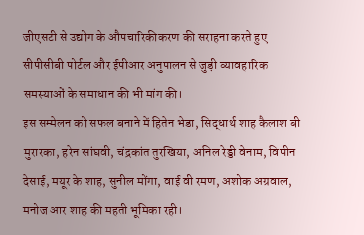जीएसटी से उद्योग के औपचारिकीकरण की सराहना करते हुए सीपीसीबी पोर्टल और ईपीआर अनुपालन से जुड़ी व्यावहारिक समस्याओं के समाधान की भी मांग की।
इस सम्मेलन को सफल बनाने में हितेन भेडा, सिद्धार्थ शाह कैलाश बी मुरारका, हरेन सांघवी, चंद्रकांत तुरखिया, अनिल रेड्डी वेनाम, विपीन देसाई, मयूर के शाह, सुनील मोंगा, वाई वी रमण, अशोक अग्रवाल, मनोज आर शाह की महती भूमिका रही।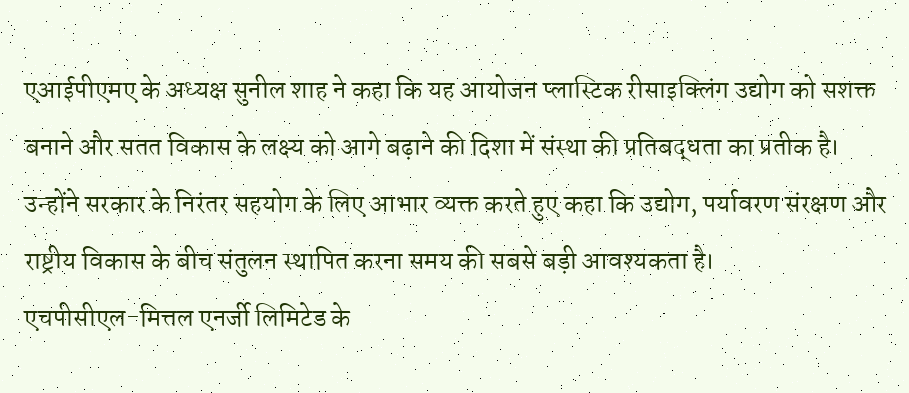एआईपीएमए के अध्यक्ष सुनील शाह ने कहा कि यह आयोजन प्लास्टिक रीसाइक्लिंग उद्योग को सशक्त बनाने और सतत विकास के लक्ष्य को आगे बढ़ाने की दिशा में संस्था की प्रतिबद्धता का प्रतीक है। उन्होंने सरकार के निरंतर सहयोग के लिए आभार व्यक्त करते हुए कहा कि उद्योग, पर्यावरण संरक्षण और राष्ट्रीय विकास के बीच संतुलन स्थापित करना समय की सबसे बड़ी आवश्यकता है।
एचपीसीएल-मित्तल एनर्जी लिमिटेड के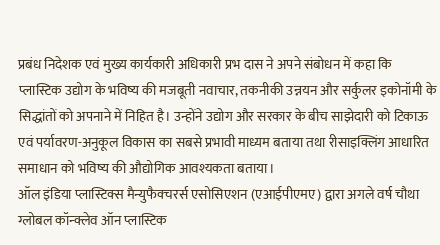प्रबंध निदेशक एवं मुख्य कार्यकारी अधिकारी प्रभ दास ने अपने संबोधन में कहा कि प्लास्टिक उद्योग के भविष्य की मजबूती नवाचार, तकनीकी उन्नयन और सर्कुलर इकोनॉमी के सिद्धांतों को अपनाने में निहित है। उन्होंने उद्योग और सरकार के बीच साझेदारी को टिकाऊ एवं पर्यावरण-अनुकूल विकास का सबसे प्रभावी माध्यम बताया तथा रीसाइक्लिंग आधारित समाधान को भविष्य की औद्योगिक आवश्यकता बताया।
ऑल इंडिया प्लास्टिक्स मैन्युफैक्चरर्स एसोसिएशन (एआईपीएमए) द्वारा अगले वर्ष चौथा ग्लोबल कॉन्क्लेव ऑन प्लास्टिक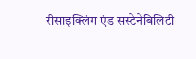रीसाइक्लिंग एंड सस्टेनेबिलिटी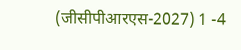(जीसीपीआरएस-2027) 1 -4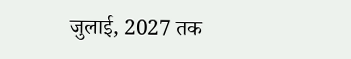जुलाई, 2027 तक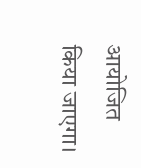आयोजित किया जाएगा।